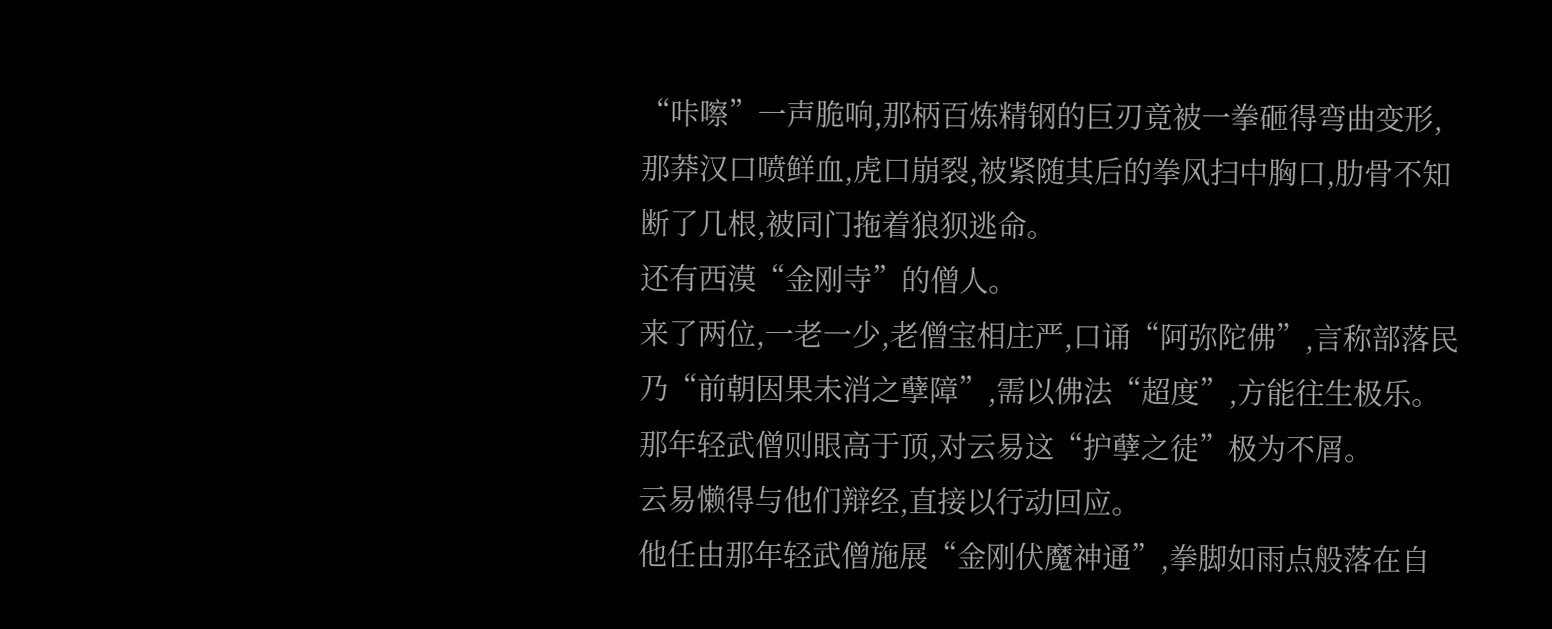“咔嚓”一声脆响,那柄百炼精钢的巨刃竟被一拳砸得弯曲变形,那莽汉口喷鲜血,虎口崩裂,被紧随其后的拳风扫中胸口,肋骨不知断了几根,被同门拖着狼狈逃命。
还有西漠“金刚寺”的僧人。
来了两位,一老一少,老僧宝相庄严,口诵“阿弥陀佛”,言称部落民乃“前朝因果未消之孽障”,需以佛法“超度”,方能往生极乐。
那年轻武僧则眼高于顶,对云易这“护孽之徒”极为不屑。
云易懒得与他们辩经,直接以行动回应。
他任由那年轻武僧施展“金刚伏魔神通”,拳脚如雨点般落在自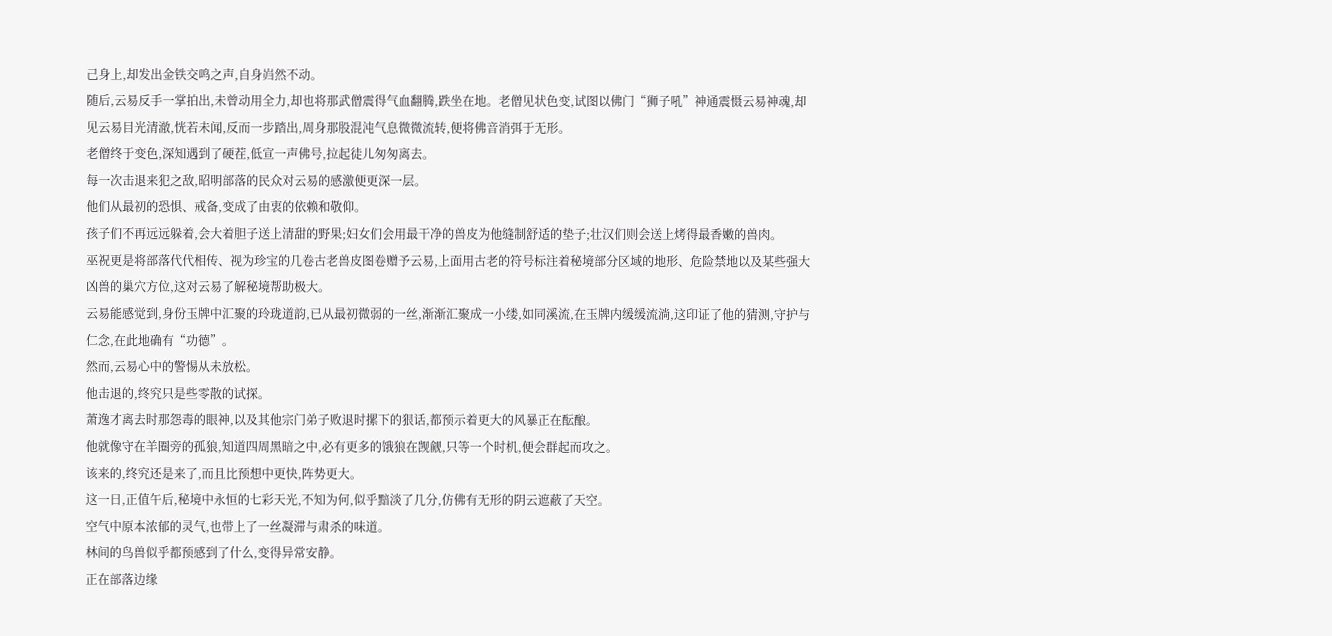己身上,却发出金铁交鸣之声,自身岿然不动。
随后,云易反手一掌拍出,未曾动用全力,却也将那武僧震得气血翻腾,跌坐在地。老僧见状色变,试图以佛门“狮子吼”神通震慑云易神魂,却见云易目光清澈,恍若未闻,反而一步踏出,周身那股混沌气息微微流转,便将佛音消弭于无形。
老僧终于变色,深知遇到了硬茬,低宣一声佛号,拉起徒儿匆匆离去。
每一次击退来犯之敌,昭明部落的民众对云易的感激便更深一层。
他们从最初的恐惧、戒备,变成了由衷的依赖和敬仰。
孩子们不再远远躲着,会大着胆子送上清甜的野果;妇女们会用最干净的兽皮为他缝制舒适的垫子;壮汉们则会送上烤得最香嫩的兽肉。
巫祝更是将部落代代相传、视为珍宝的几卷古老兽皮图卷赠予云易,上面用古老的符号标注着秘境部分区域的地形、危险禁地以及某些强大凶兽的巢穴方位,这对云易了解秘境帮助极大。
云易能感觉到,身份玉牌中汇聚的玲珑道韵,已从最初微弱的一丝,渐渐汇聚成一小缕,如同溪流,在玉牌内缓缓流淌,这印证了他的猜测,守护与仁念,在此地确有“功德”。
然而,云易心中的警惕从未放松。
他击退的,终究只是些零散的试探。
萧逸才离去时那怨毒的眼神,以及其他宗门弟子败退时摞下的狠话,都预示着更大的风暴正在酝酿。
他就像守在羊圈旁的孤狼,知道四周黑暗之中,必有更多的饿狼在觊觎,只等一个时机,便会群起而攻之。
该来的,终究还是来了,而且比预想中更快,阵势更大。
这一日,正值午后,秘境中永恒的七彩天光,不知为何,似乎黯淡了几分,仿佛有无形的阴云遮蔽了天空。
空气中原本浓郁的灵气,也带上了一丝凝滞与肃杀的味道。
林间的鸟兽似乎都预感到了什么,变得异常安静。
正在部落边缘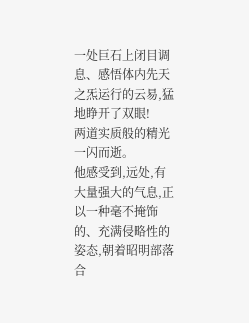一处巨石上闭目调息、感悟体内先天之炁运行的云易,猛地睁开了双眼!
两道实质般的精光一闪而逝。
他感受到,远处,有大量强大的气息,正以一种毫不掩饰的、充满侵略性的姿态,朝着昭明部落合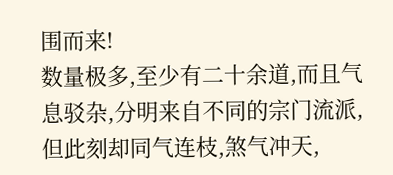围而来!
数量极多,至少有二十余道,而且气息驳杂,分明来自不同的宗门流派,但此刻却同气连枝,煞气冲天,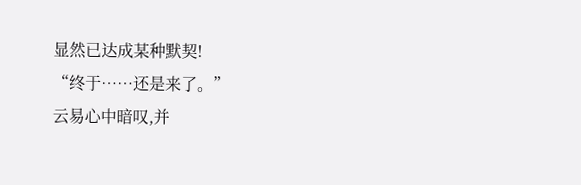显然已达成某种默契!
“终于……还是来了。”
云易心中暗叹,并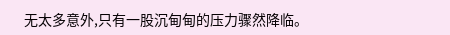无太多意外,只有一股沉甸甸的压力骤然降临。